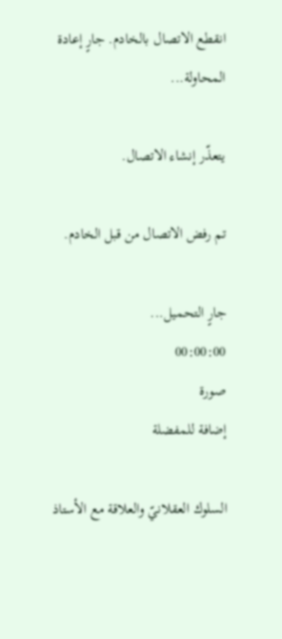انقطع الاتصال بالخادم. جارٍ إعادة المحاولة...

يتعذّر إنشاء الاتصال.

تم رفض الاتصال من قبل الخادم.

جارٍ التحميل...
00:00:00
صورة
إضافة للمفضلة

السلوك العقلانيّ والعلاقة مع الأستاذ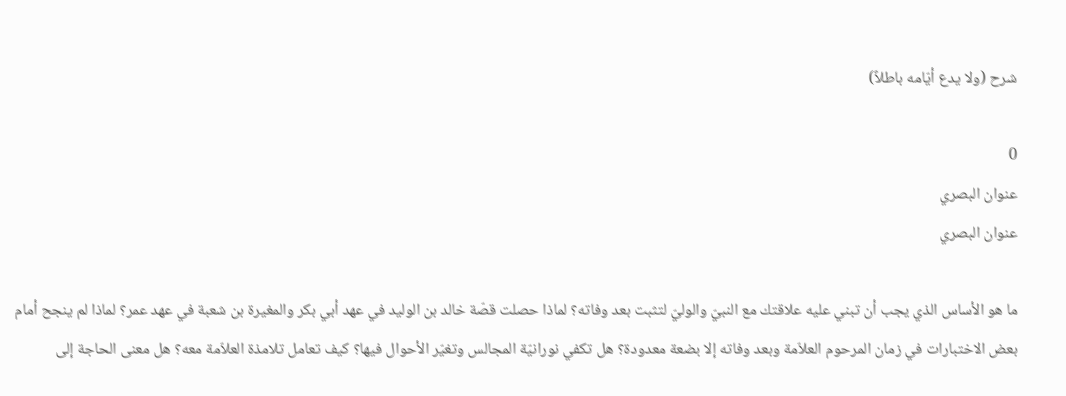شرح (ولا يدع أيّامه باطلاً)

0
عنوان البصري
عنوان البصري

ما هو الأساس الذي يجب أن تبني عليه علاقتك مع النبيّ والوليّ لتثبت بعد وفاته؟ لماذا حصلت قصّة خالد بن الوليد في عهد أبي بكر والمغيرة بن شعبة في عهد عمر؟ لماذا لم ينجح أمام بعض الاختبارات في زمان المرحوم العلاّمة وبعد وفاته إلا بضعة معدودة؟ هل تكفي نورانيّة المجالس وتغيّر الأحوال فيها؟ كيف تعامل تلامذة العلاّمة معه؟ هل معنى الحاجة إلى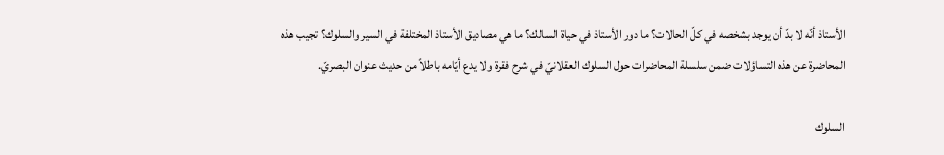الأستاذ أنّه لا بدّ أن يوجد بشخصه في كلّ الحالات؟ ما دور الأستاذ في حياة السالك؟ ما هي مصاديق الأستاذ المختلفة في السير والسلوك؟ تجيب هذه المحاضرة عن هذه التساؤلات ضمن سلسلة المحاضرات حول السلوك العقلانيّ في شرح فقرة ولا يدع أيّامه باطلاً من حديث عنوان البصريّ.

السلوك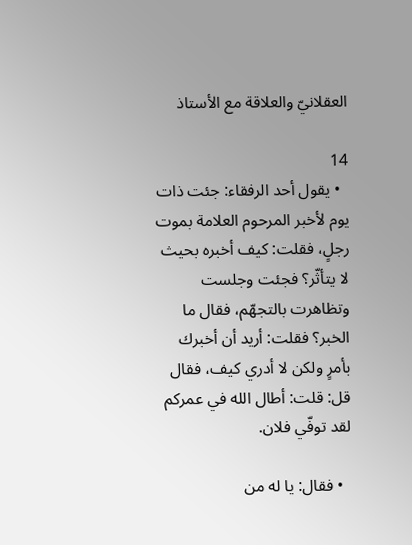العقلانيّ والعلاقة مع الأستاذ

14
  • يقول أحد الرفقاء: جئت ذات يوم لأخبر المرحوم العلامة بموت رجلٍ، فقلت: كيف أخبره بحيث لا يتأثّر؟ فجئت وجلست وتظاهرت بالتجهّم، فقال ما الخبر؟ فقلت: أريد أن أخبرك بأمرٍ ولكن لا أدري كيف، فقال قل: قلت: أطال الله في عمركم لقد توفّي فلان.

  • فقال: يا له من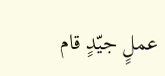عملٍ جيّدٍ قام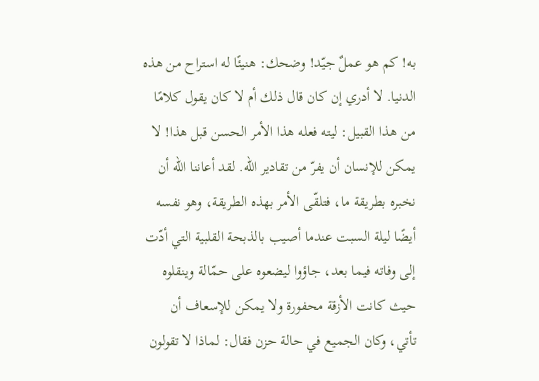به! كم هو عملٌ جيّد! وضحك: هنيئًا له استراح من هذه الدنيا. لا أدري إن كان قال ذلك أم لا كان يقول كلامًا من هذا القبيل: ليته فعله هذا الأمر الحسن قبل هذا! لا يمكن للإنسان أن يفرّ من تقادير الله. لقد أعاننا الله أن نخبره بطريقة ما، فتلقّى الأمر بهذه الطريقة، وهو نفسه أيضًا ليلة السبت عندما أصيب بالذبحة القلبية التي أدّت إلى وفاته فيما بعد، جاؤوا ليضعوه على حمّالة وينقلوه حيث كانت الأزقة محفورة ولا يمكن للإسعاف أن تأتي، وكان الجميع في حالة حزن فقال: لماذا لا تقولون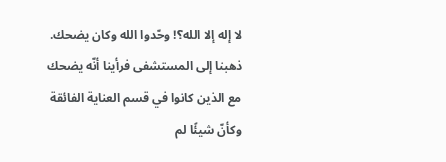لا إله إلا الله؟! وحّدوا الله وكان يضحك. ذهبنا إلى المستشفى فرأينا أنّه يضحك مع الذين كانوا في قسم العناية الفائقة وكأنّ شيئًا لم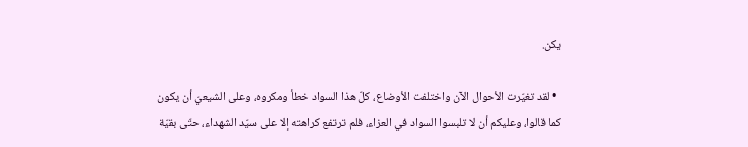يكن.

  • لقد تغيّرت الأحوال الآن واختلفت الأوضاع، كلّ هذا السواد خطأ ومكروه، وعلى الشيعيّ أن يكون كما قالوا، وعليكم أن لا تلبسوا السواد في العزاء، فلم ترتفع كراهته إلا على سيّد الشهداء، حتّى بقيّة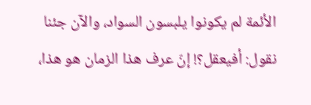الأئمة لم يكونوا يلبسون السواد، والآن جئنا نقول: أفيعقل؟! إنّ عرف هذا الزمان هو هذا،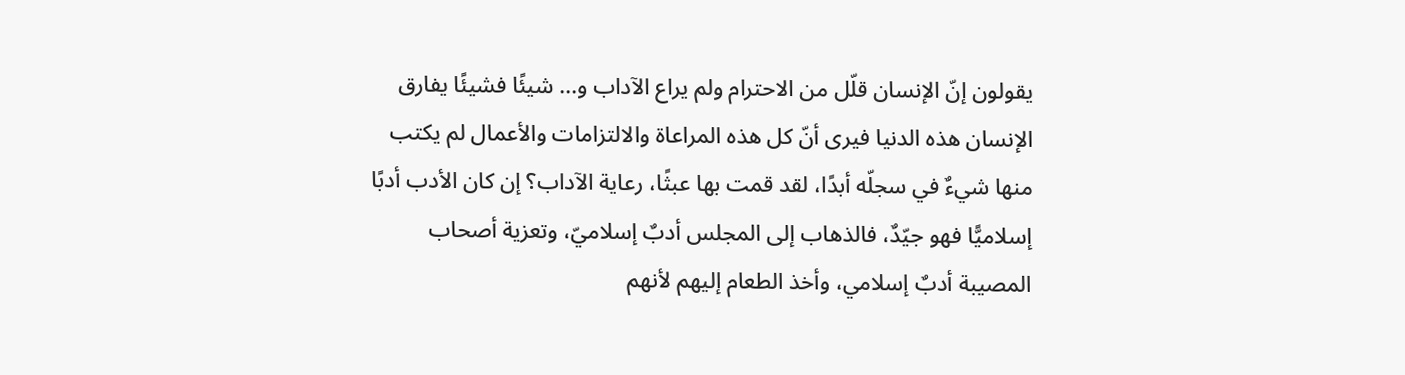يقولون إنّ الإنسان قلّل من الاحترام ولم يراع الآداب و... شيئًا فشيئًا يفارق الإنسان هذه الدنيا فيرى أنّ كل هذه المراعاة والالتزامات والأعمال لم يكتب منها شيءٌ في سجلّه أبدًا، لقد قمت بها عبثًا، رعاية الآداب؟ إن كان الأدب أدبًا إسلاميًّا فهو جيّدٌ، فالذهاب إلى المجلس أدبٌ إسلاميّ، وتعزية أصحاب المصيبة أدبٌ إسلامي، وأخذ الطعام إليهم لأنهم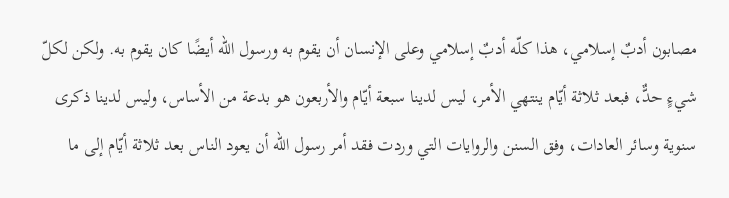مصابون أدبٌ إسلامي، هذا كلّه أدبٌ إسلامي وعلى الإنسان أن يقوم به ورسول الله أيضًا كان يقوم به. ولكن لكلّ شيءٍ حدٌّ، فبعد ثلاثة أيّام ينتهي الأمر، ليس لدينا سبعة أيّام والأربعون هو بدعة من الأساس، وليس لدينا ذكرى سنوية وسائر العادات، وفق السنن والروايات التي وردت فقد أمر رسول الله أن يعود الناس بعد ثلاثة أيّام إلى ما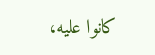كانوا عليه،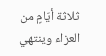ثلاثة أيّامٍ من العزاء وينتهي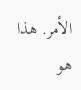الأمر. هذا هو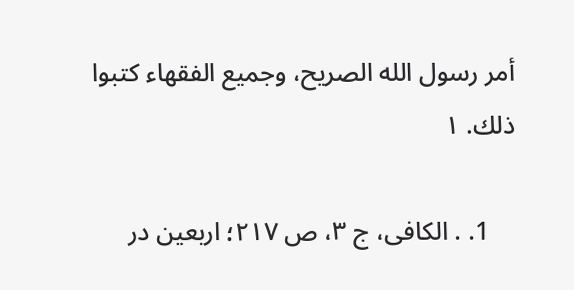أمر رسول الله الصريح، وجميع الفقهاء كتبوا ذلك. ۱

    1. . الكافى، ج ٣، ص ٢۱۷؛ اربعين در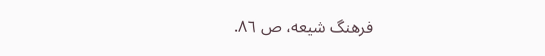فرهنگ شيعه، ص ۸٦.